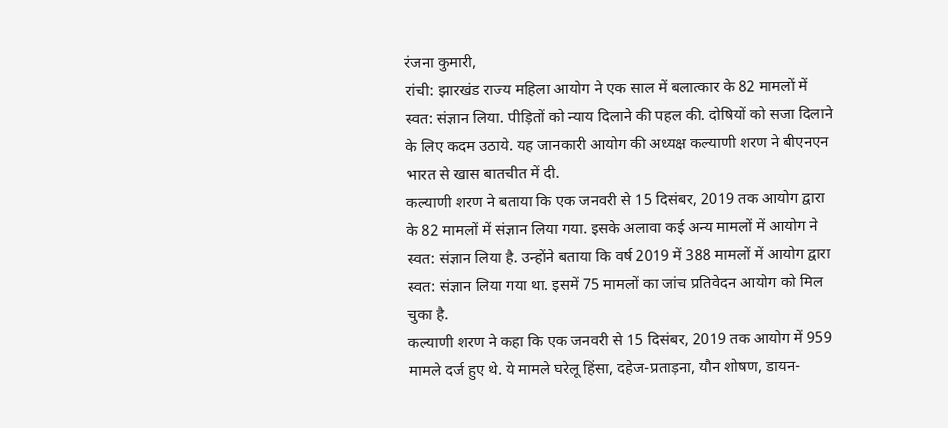रंजना कुमारी,
रांची: झारखंड राज्य महिला आयोग ने एक साल में बलात्कार के 82 मामलों में स्वत: संज्ञान लिया. पीड़ितों को न्याय दिलाने की पहल की. दोषियों को सजा दिलाने के लिए कदम उठाये. यह जानकारी आयोग की अध्यक्ष कल्याणी शरण ने बीएनएन भारत से खास बातचीत में दी.
कल्याणी शरण ने बताया कि एक जनवरी से 15 दिसंबर, 2019 तक आयोग द्वारा के 82 मामलों में संज्ञान लिया गया. इसके अलावा कई अन्य मामलों में आयोग ने स्वत: संज्ञान लिया है. उन्होंने बताया कि वर्ष 2019 में 388 मामलों में आयोग द्वारा स्वत: संज्ञान लिया गया था. इसमें 75 मामलों का जांच प्रतिवेदन आयोग को मिल चुका है.
कल्याणी शरण ने कहा कि एक जनवरी से 15 दिसंबर, 2019 तक आयोग में 959 मामले दर्ज हुए थे. ये मामले घरेलू हिंसा, दहेज-प्रताड़ना, यौन शोषण, डायन-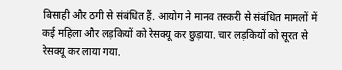बिसाही और ठगी से संबंधित हैं. आयोग ने मानव तस्करी से संबंधित मामलों में कई महिला और लड़कियों को रेसक्यू कर छुड़ाया. चार लड़कियों को सूरत से रेसक्यू कर लाया गया.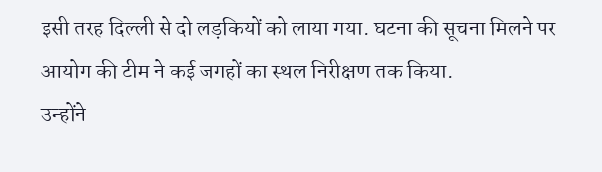इसी तरह दिल्ली से दो लड़कियों को लाया गया. घटना की सूचना मिलने पर आयोग की टीम ने कई जगहों का स्थल निरीक्षण तक किया.
उन्होंने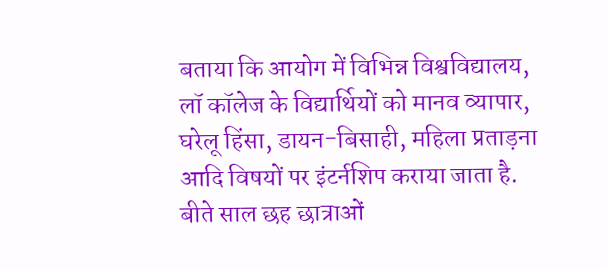बताया कि आयोग में विभिन्न विश्वविद्यालय, लॉ कॉलेज के विद्यार्थियों को मानव व्यापार, घरेलू हिंसा, डायन-बिसाही, महिला प्रताड़ना आदि विषयों पर इंटर्नशिप कराया जाता है. बीते साल छह छात्राओं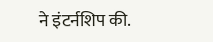ने इंटर्नशिप की.